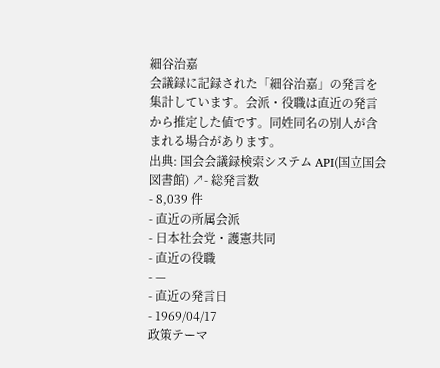細谷治嘉
会議録に記録された「細谷治嘉」の発言を集計しています。会派・役職は直近の発言から推定した値です。同姓同名の別人が含まれる場合があります。
出典: 国会会議録検索システム API(国立国会図書館) ↗- 総発言数
- 8,039 件
- 直近の所属会派
- 日本社会党・護憲共同
- 直近の役職
- —
- 直近の発言日
- 1969/04/17
政策テーマ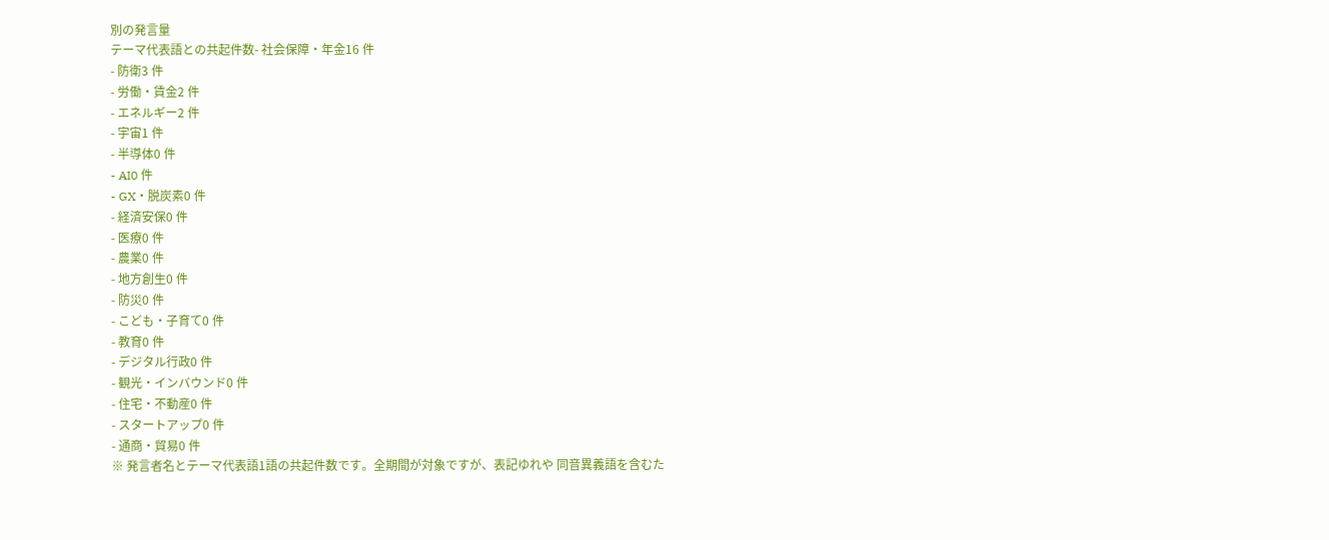別の発言量
テーマ代表語との共起件数- 社会保障・年金16 件
- 防衛3 件
- 労働・賃金2 件
- エネルギー2 件
- 宇宙1 件
- 半導体0 件
- AI0 件
- GX・脱炭素0 件
- 経済安保0 件
- 医療0 件
- 農業0 件
- 地方創生0 件
- 防災0 件
- こども・子育て0 件
- 教育0 件
- デジタル行政0 件
- 観光・インバウンド0 件
- 住宅・不動産0 件
- スタートアップ0 件
- 通商・貿易0 件
※ 発言者名とテーマ代表語1語の共起件数です。全期間が対象ですが、表記ゆれや 同音異義語を含むた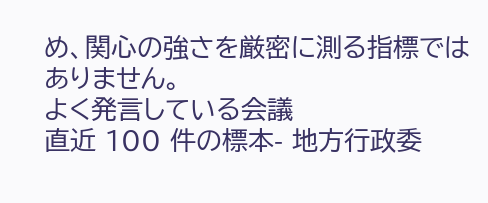め、関心の強さを厳密に測る指標ではありません。
よく発言している会議
直近 100 件の標本- 地方行政委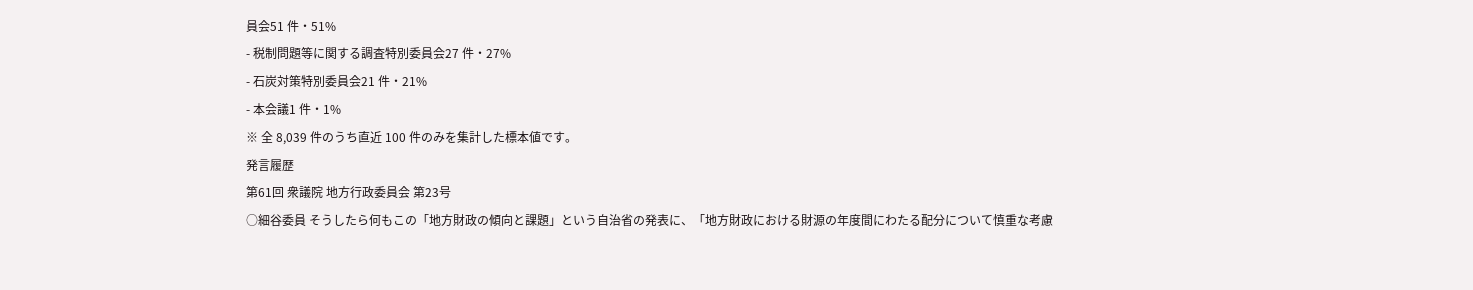員会51 件・51%
- 税制問題等に関する調査特別委員会27 件・27%
- 石炭対策特別委員会21 件・21%
- 本会議1 件・1%
※ 全 8,039 件のうち直近 100 件のみを集計した標本値です。
発言履歴
第61回 衆議院 地方行政委員会 第23号
○細谷委員 そうしたら何もこの「地方財政の傾向と課題」という自治省の発表に、「地方財政における財源の年度間にわたる配分について慎重な考慮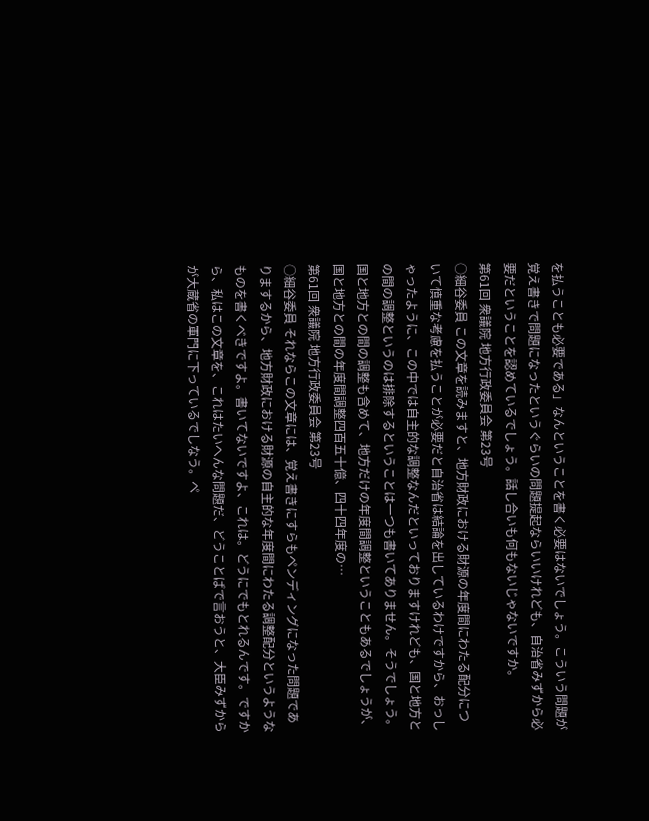を払うことも必要である」なんということを書く必要はないでしょう。こういう問題が覚え書きで問題になったというぐらいの問題提起ならいいけれども、自治省みずから必要だということを認めているでしょう。話し合いも何もないじゃないですか。
第61回 衆議院 地方行政委員会 第23号
○細谷委員 この文章を読みますと、地方財政における財源の年度間にわたる配分について慎重な考慮を払うことが必要だと自治省は結論を出しているわけですから、おっしゃったように、この中では自主的な調整なんだといっておりますけれども、国と地方との間の調整というのは排除するということは一つも書いてありません。そうでしょう。国と地方との間の調整も含めて、地方だけの年度間調整ということもあるでしょうが、国と地方との間の年度間調整四百五十億、四十四年度の…
第61回 衆議院 地方行政委員会 第23号
○細谷委員 それならこの文章には、覚え書きにすらもペンディングになった問題でありまするから、地方財政における財源の自主的な年度間にわたる調整配分というようなものを書くべきですよ。書いてないですよ、これは。どうにでもとれるんです。ですから、私はこの文章を、これはたいへんな問題だ、どうことばで言おうと、大臣みずからが大蔵省の軍門に下っているでしなう。ペ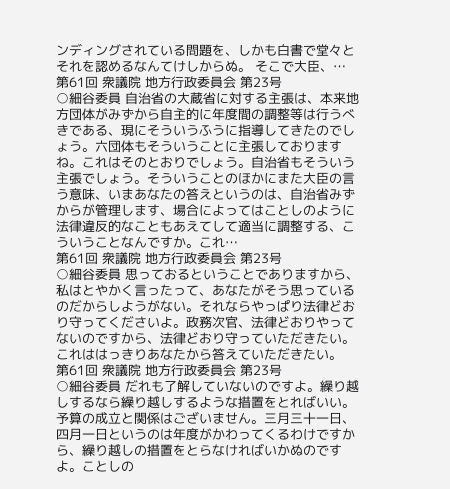ンディングされている問題を、しかも白書で堂々とそれを認めるなんてけしからぬ。 そこで大臣、…
第61回 衆議院 地方行政委員会 第23号
○細谷委員 自治省の大蔵省に対する主張は、本来地方団体がみずから自主的に年度間の調整等は行うべきである、現にそういうふうに指導してきたのでしょう。六団体もそういうことに主張しておりますね。これはそのとおりでしょう。自治省もそういう主張でしょう。そういうことのほかにまた大臣の言う意味、いまあなたの答えというのは、自治省みずからが管理します、場合によってはことしのように法律違反的なこともあえてして適当に調整する、こういうことなんですか。これ…
第61回 衆議院 地方行政委員会 第23号
○細谷委員 思っておるということでありますから、私はとやかく言ったって、あなたがそう思っているのだからしようがない。それならやっぱり法律どおり守ってくださいよ。政務次官、法律どおりやってないのですから、法律どおり守っていただきたい。これははっきりあなたから答えていただきたい。
第61回 衆議院 地方行政委員会 第23号
○細谷委員 だれも了解していないのですよ。繰り越しするなら繰り越しするような措置をとればいい。予算の成立と関係はございません。三月三十一日、四月一日というのは年度がかわってくるわけですから、繰り越しの措置をとらなければいかぬのですよ。ことしの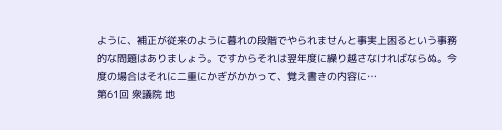ように、補正が従来のように暮れの段階でやられませんと事実上困るという事務的な問題はありましょう。ですからそれは翌年度に繰り越さなければならぬ。今度の場合はそれに二重にかぎがかかって、覚え書きの内容に…
第61回 衆議院 地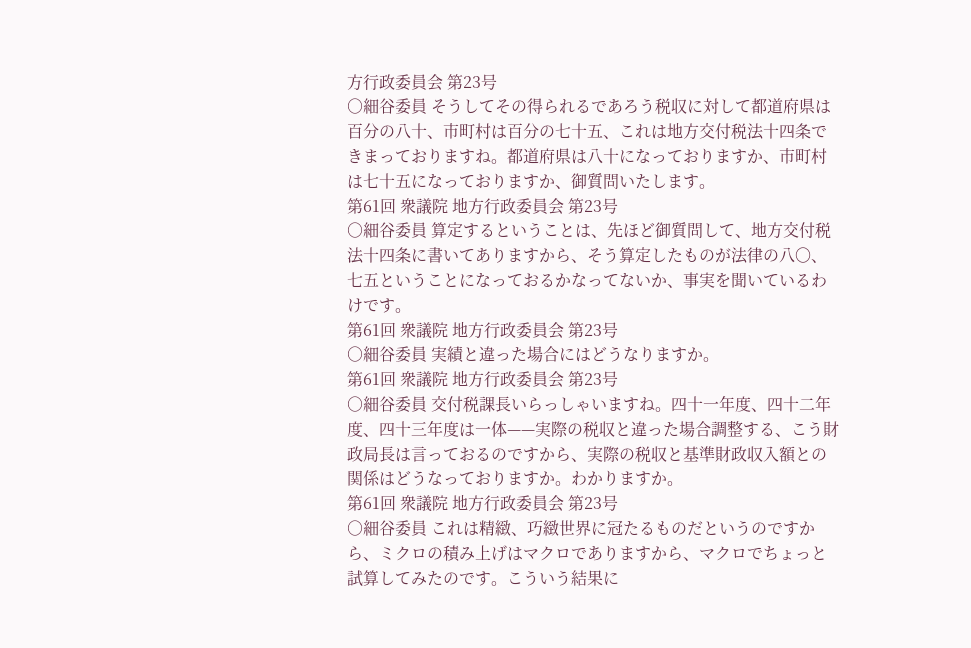方行政委員会 第23号
○細谷委員 そうしてその得られるであろう税収に対して都道府県は百分の八十、市町村は百分の七十五、これは地方交付税法十四条できまっておりますね。都道府県は八十になっておりますか、市町村は七十五になっておりますか、御質問いたします。
第61回 衆議院 地方行政委員会 第23号
○細谷委員 算定するということは、先ほど御質問して、地方交付税法十四条に書いてありますから、そう算定したものが法律の八〇、七五ということになっておるかなってないか、事実を聞いているわけです。
第61回 衆議院 地方行政委員会 第23号
○細谷委員 実績と違った場合にはどうなりますか。
第61回 衆議院 地方行政委員会 第23号
○細谷委員 交付税課長いらっしゃいますね。四十一年度、四十二年度、四十三年度は一体——実際の税収と違った場合調整する、こう財政局長は言っておるのですから、実際の税収と基準財政収入額との関係はどうなっておりますか。わかりますか。
第61回 衆議院 地方行政委員会 第23号
○細谷委員 これは精緻、巧緻世界に冠たるものだというのですから、ミクロの積み上げはマクロでありますから、マクロでちょっと試算してみたのです。こういう結果に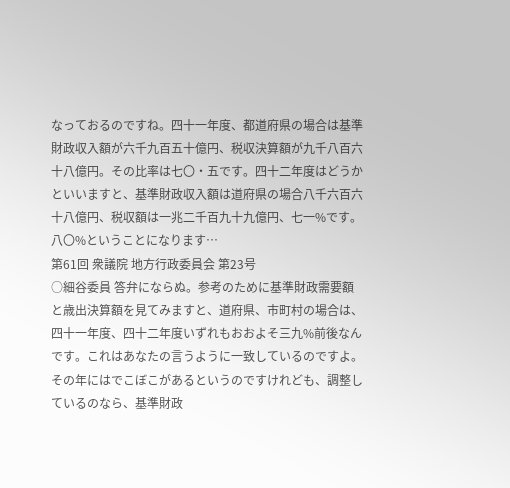なっておるのですね。四十一年度、都道府県の場合は基準財政収入額が六千九百五十億円、税収決算額が九千八百六十八億円。その比率は七〇・五です。四十二年度はどうかといいますと、基準財政収入額は道府県の場合八千六百六十八億円、税収額は一兆二千百九十九億円、七一%です。八〇%ということになります…
第61回 衆議院 地方行政委員会 第23号
○細谷委員 答弁にならぬ。参考のために基準財政需要額と歳出決算額を見てみますと、道府県、市町村の場合は、四十一年度、四十二年度いずれもおおよそ三九%前後なんです。これはあなたの言うように一致しているのですよ。その年にはでこぼこがあるというのですけれども、調整しているのなら、基準財政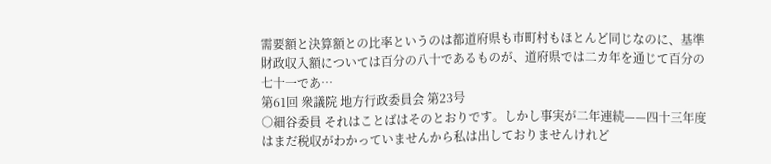需要額と決算額との比率というのは都道府県も市町村もほとんど同じなのに、基準財政収入額については百分の八十であるものが、道府県では二カ年を通じて百分の七十一であ…
第61回 衆議院 地方行政委員会 第23号
○細谷委員 それはことばはそのとおりです。しかし事実が二年連続——四十三年度はまだ税収がわかっていませんから私は出しておりませんけれど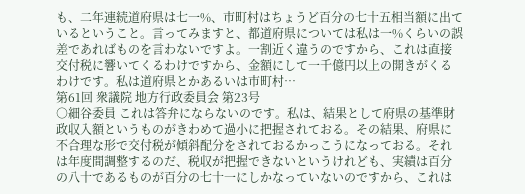も、二年連続道府県は七一%、市町村はちょうど百分の七十五相当額に出ているということ。言ってみますと、都道府県については私は一%くらいの誤差であればものを言わないですよ。一割近く違うのですから、これは直接交付税に響いてくるわけですから、金額にして一千億円以上の開きがくるわけです。私は道府県とかあるいは市町村…
第61回 衆議院 地方行政委員会 第23号
○細谷委員 これは答弁にならないのです。私は、結果として府県の基準財政収入額というものがきわめて過小に把握されておる。その結果、府県に不合理な形で交付税が傾斜配分をされておるかっこうになっておる。それは年度間調整するのだ、税収が把握できないというけれども、実績は百分の八十であるものが百分の七十一にしかなっていないのですから、これは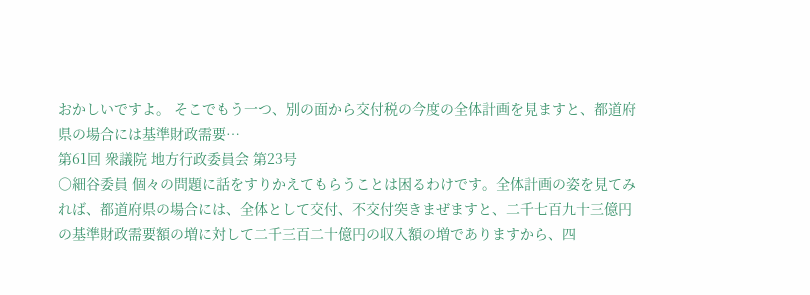おかしいですよ。 そこでもう一つ、別の面から交付税の今度の全体計画を見ますと、都道府県の場合には基準財政需要…
第61回 衆議院 地方行政委員会 第23号
○細谷委員 個々の問題に話をすりかえてもらうことは困るわけです。全体計画の姿を見てみれば、都道府県の場合には、全体として交付、不交付突きまぜますと、二千七百九十三億円の基準財政需要額の増に対して二千三百二十億円の収入額の増でありますから、四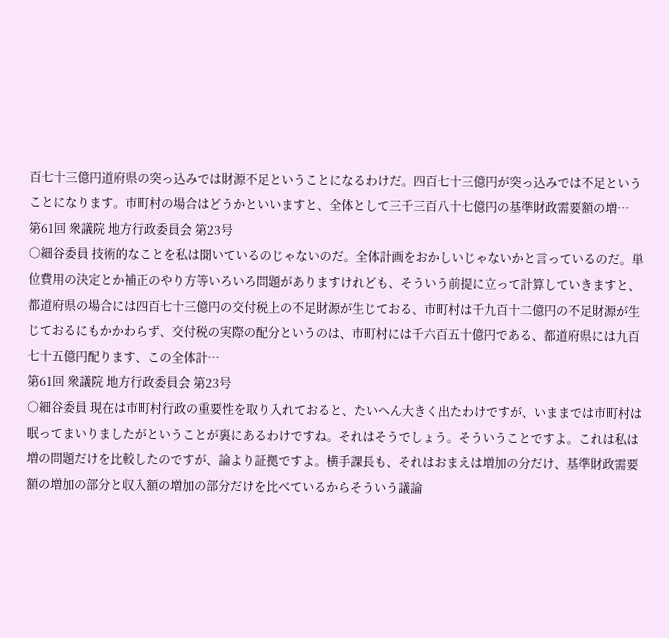百七十三億円道府県の突っ込みでは財源不足ということになるわけだ。四百七十三億円が突っ込みでは不足ということになります。市町村の場合はどうかといいますと、全体として三千三百八十七億円の基準財政需要額の増…
第61回 衆議院 地方行政委員会 第23号
○細谷委員 技術的なことを私は聞いているのじゃないのだ。全体計画をおかしいじゃないかと言っているのだ。単位費用の決定とか補正のやり方等いろいろ問題がありますけれども、そういう前提に立って計算していきますと、都道府県の場合には四百七十三億円の交付税上の不足財源が生じておる、市町村は千九百十二億円の不足財源が生じておるにもかかわらず、交付税の実際の配分というのは、市町村には千六百五十億円である、都道府県には九百七十五億円配ります、この全体計…
第61回 衆議院 地方行政委員会 第23号
○細谷委員 現在は市町村行政の重要性を取り入れておると、たいへん大きく出たわけですが、いままでは市町村は眠ってまいりましたがということが裏にあるわけですね。それはそうでしょう。そういうことですよ。これは私は増の問題だけを比較したのですが、論より証拠ですよ。横手課長も、それはおまえは増加の分だけ、基準財政需要額の増加の部分と収入額の増加の部分だけを比べているからそういう議論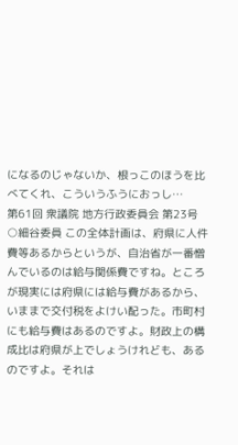になるのじゃないか、根っこのほうを比べてくれ、こういうふうにおっし…
第61回 衆議院 地方行政委員会 第23号
○細谷委員 この全体計画は、府県に人件費等あるからというが、自治省が一番憎んでいるのは給与関係費ですね。ところが現実には府県には給与費があるから、いままで交付税をよけい配った。市町村にも給与費はあるのですよ。財政上の構成比は府県が上でしょうけれども、あるのですよ。それは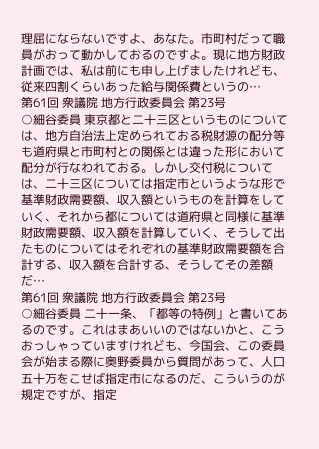理屈にならないですよ、あなた。市町村だって職員がおって動かしておるのですよ。現に地方財政計画では、私は前にも申し上げましたけれども、従来四割くらいあった給与関係費というの…
第61回 衆議院 地方行政委員会 第23号
○細谷委員 東京都と二十三区というものについては、地方自治法上定められておる税財源の配分等も道府県と市町村との関係とは違った形において配分が行なわれておる。しかし交付税については、二十三区については指定市というような形で基準財政需要額、収入額というものを計算をしていく、それから都については道府県と同様に基準財政需要額、収入額を計算していく、そうして出たものについてはそれぞれの基準財政需要額を合計する、収入額を合計する、そうしてその差額だ…
第61回 衆議院 地方行政委員会 第23号
○細谷委員 二十一条、「都等の特例」と書いてあるのです。これはまあいいのではないかと、こうおっしゃっていますけれども、今国会、この委員会が始まる際に奥野委員から質問があって、人口五十万をこせば指定市になるのだ、こういうのが規定ですが、指定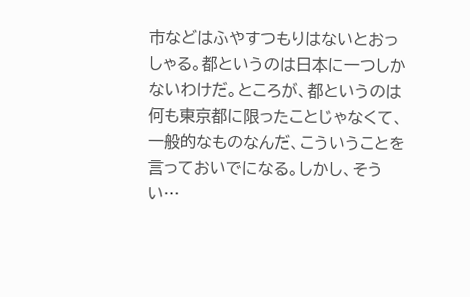市などはふやすつもりはないとおっしゃる。都というのは日本に一つしかないわけだ。ところが、都というのは何も東京都に限ったことじゃなくて、一般的なものなんだ、こういうことを言っておいでになる。しかし、そうい…